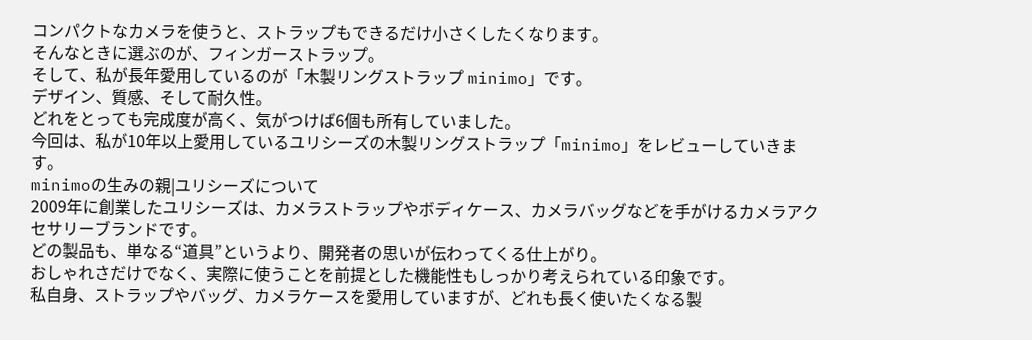コンパクトなカメラを使うと、ストラップもできるだけ小さくしたくなります。
そんなときに選ぶのが、フィンガーストラップ。
そして、私が長年愛用しているのが「木製リングストラップ minimo」です。
デザイン、質感、そして耐久性。
どれをとっても完成度が高く、気がつけば6個も所有していました。
今回は、私が10年以上愛用しているユリシーズの木製リングストラップ「minimo」をレビューしていきます。
minimoの生みの親|ユリシーズについて
2009年に創業したユリシーズは、カメラストラップやボディケース、カメラバッグなどを手がけるカメラアクセサリーブランドです。
どの製品も、単なる“道具”というより、開発者の思いが伝わってくる仕上がり。
おしゃれさだけでなく、実際に使うことを前提とした機能性もしっかり考えられている印象です。
私自身、ストラップやバッグ、カメラケースを愛用していますが、どれも長く使いたくなる製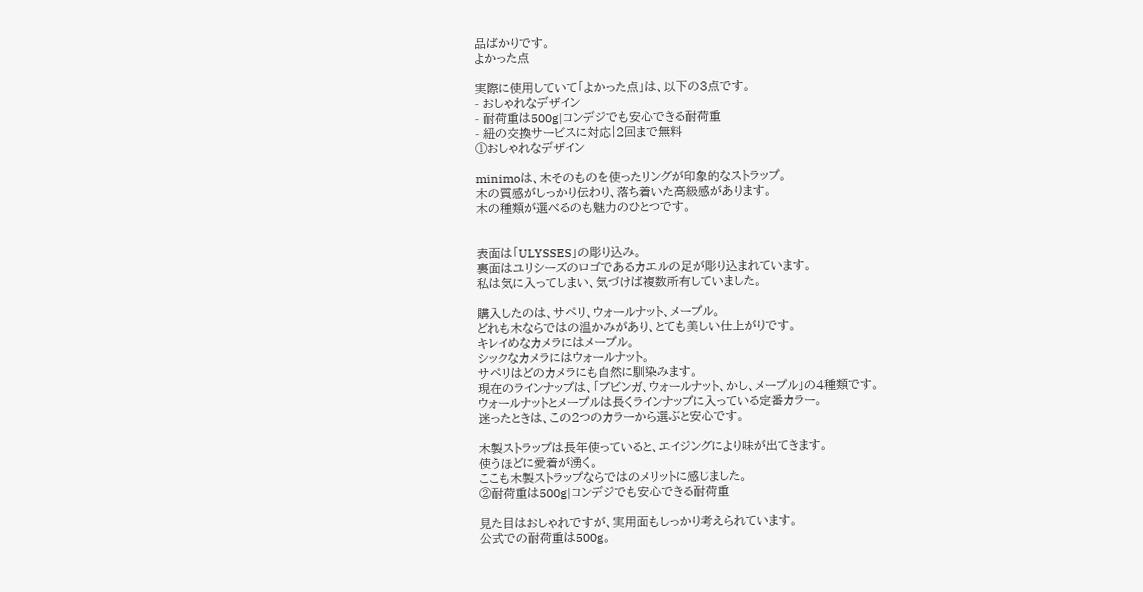品ばかりです。
よかった点

実際に使用していて「よかった点」は、以下の3点です。
- おしゃれなデザイン
- 耐荷重は500g|コンデジでも安心できる耐荷重
- 紐の交換サービスに対応|2回まで無料
①おしゃれなデザイン

minimoは、木そのものを使ったリングが印象的なストラップ。
木の質感がしっかり伝わり、落ち着いた高級感があります。
木の種類が選べるのも魅力のひとつです。


表面は「ULYSSES」の彫り込み。
裏面はユリシーズのロゴであるカエルの足が彫り込まれています。
私は気に入ってしまい、気づけば複数所有していました。

購入したのは、サペリ、ウォールナット、メープル。
どれも木ならではの温かみがあり、とても美しい仕上がりです。
キレイめなカメラにはメープル。
シックなカメラにはウォールナット。
サペリはどのカメラにも自然に馴染みます。
現在のラインナップは、「ブビンガ、ウォールナット、かし、メープル」の4種類です。
ウォールナットとメープルは長くラインナップに入っている定番カラー。
迷ったときは、この2つのカラーから選ぶと安心です。

木製ストラップは長年使っていると、エイジングにより味が出てきます。
使うほどに愛着が湧く。
ここも木製ストラップならではのメリットに感じました。
②耐荷重は500g|コンデジでも安心できる耐荷重

見た目はおしゃれですが、実用面もしっかり考えられています。
公式での耐荷重は500g。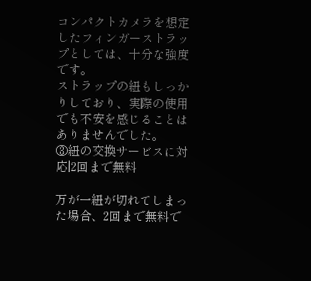コンパクトカメラを想定したフィンガーストラップとしては、十分な強度です。
ストラップの紐もしっかりしており、実際の使用でも不安を感じることはありませんでした。
③紐の交換サービスに対応|2回まで無料

万が一紐が切れてしまった場合、2回まで無料で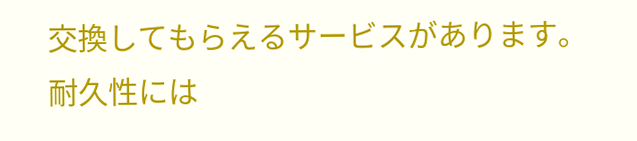交換してもらえるサービスがあります。
耐久性には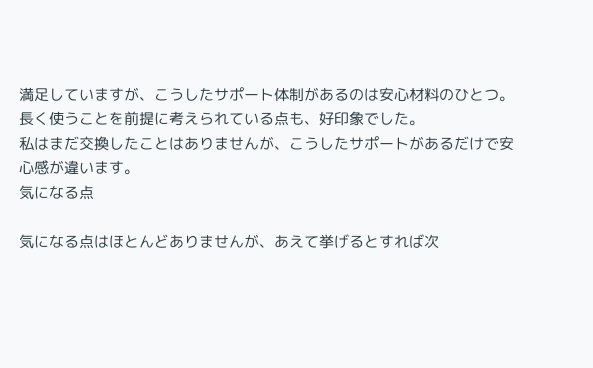満足していますが、こうしたサポート体制があるのは安心材料のひとつ。
長く使うことを前提に考えられている点も、好印象でした。
私はまだ交換したことはありませんが、こうしたサポートがあるだけで安心感が違います。
気になる点

気になる点はほとんどありませんが、あえて挙げるとすれば次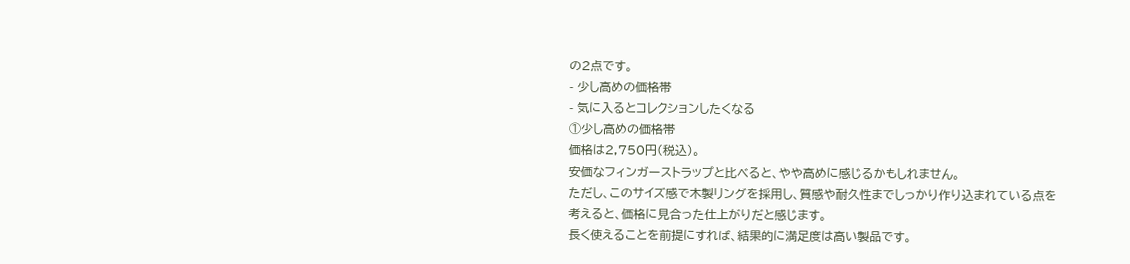の2点です。
- 少し高めの価格帯
- 気に入るとコレクションしたくなる
①少し高めの価格帯
価格は2,750円(税込)。
安価なフィンガーストラップと比べると、やや高めに感じるかもしれません。
ただし、このサイズ感で木製リングを採用し、質感や耐久性までしっかり作り込まれている点を考えると、価格に見合った仕上がりだと感じます。
長く使えることを前提にすれば、結果的に満足度は高い製品です。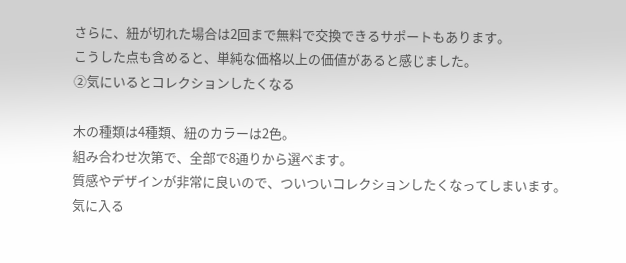さらに、紐が切れた場合は2回まで無料で交換できるサポートもあります。
こうした点も含めると、単純な価格以上の価値があると感じました。
②気にいるとコレクションしたくなる

木の種類は4種類、紐のカラーは2色。
組み合わせ次第で、全部で8通りから選べます。
質感やデザインが非常に良いので、ついついコレクションしたくなってしまいます。
気に入る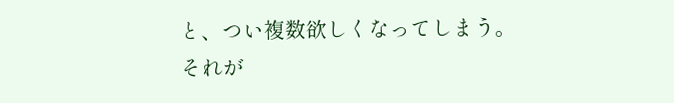と、つい複数欲しくなってしまう。
それが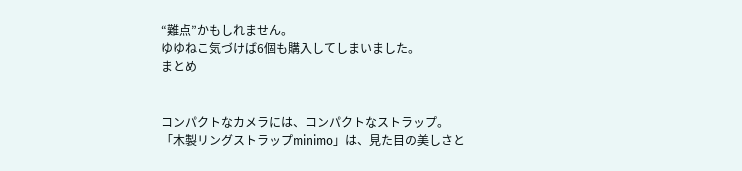“難点”かもしれません。
ゆゆねこ気づけば6個も購入してしまいました。
まとめ


コンパクトなカメラには、コンパクトなストラップ。
「木製リングストラップminimo」は、見た目の美しさと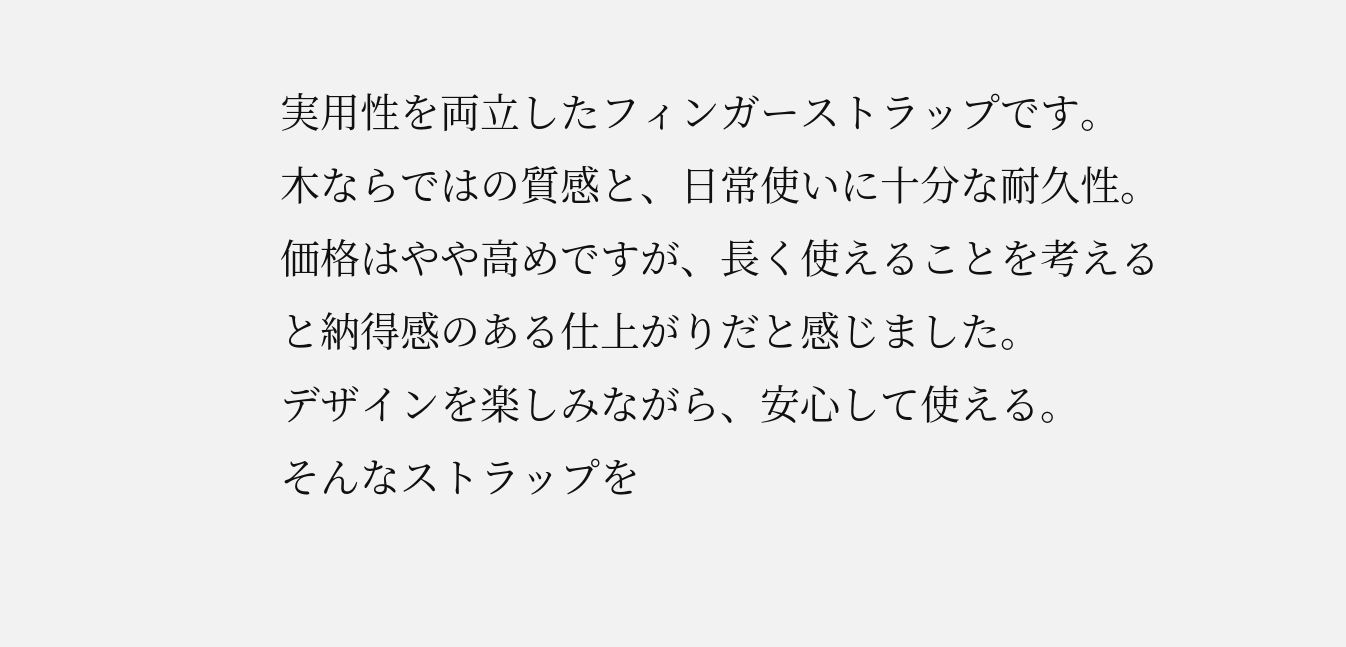実用性を両立したフィンガーストラップです。
木ならではの質感と、日常使いに十分な耐久性。
価格はやや高めですが、長く使えることを考えると納得感のある仕上がりだと感じました。
デザインを楽しみながら、安心して使える。
そんなストラップを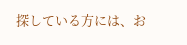探している方には、お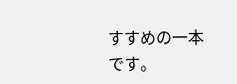すすめの一本です。